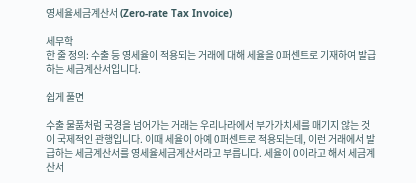영세율세금계산서 (Zero-rate Tax Invoice)

세무학
한 줄 정의: 수출 등 영세율이 적용되는 거래에 대해 세율을 0퍼센트로 기재하여 발급하는 세금계산서입니다.

쉽게 풀면

수출 물품처럼 국경을 넘어가는 거래는 우리나라에서 부가가치세를 매기지 않는 것이 국제적인 관행입니다. 이때 세율이 아예 0퍼센트로 적용되는데, 이런 거래에서 발급하는 세금계산서를 영세율세금계산서라고 부릅니다. 세율이 0이라고 해서 세금계산서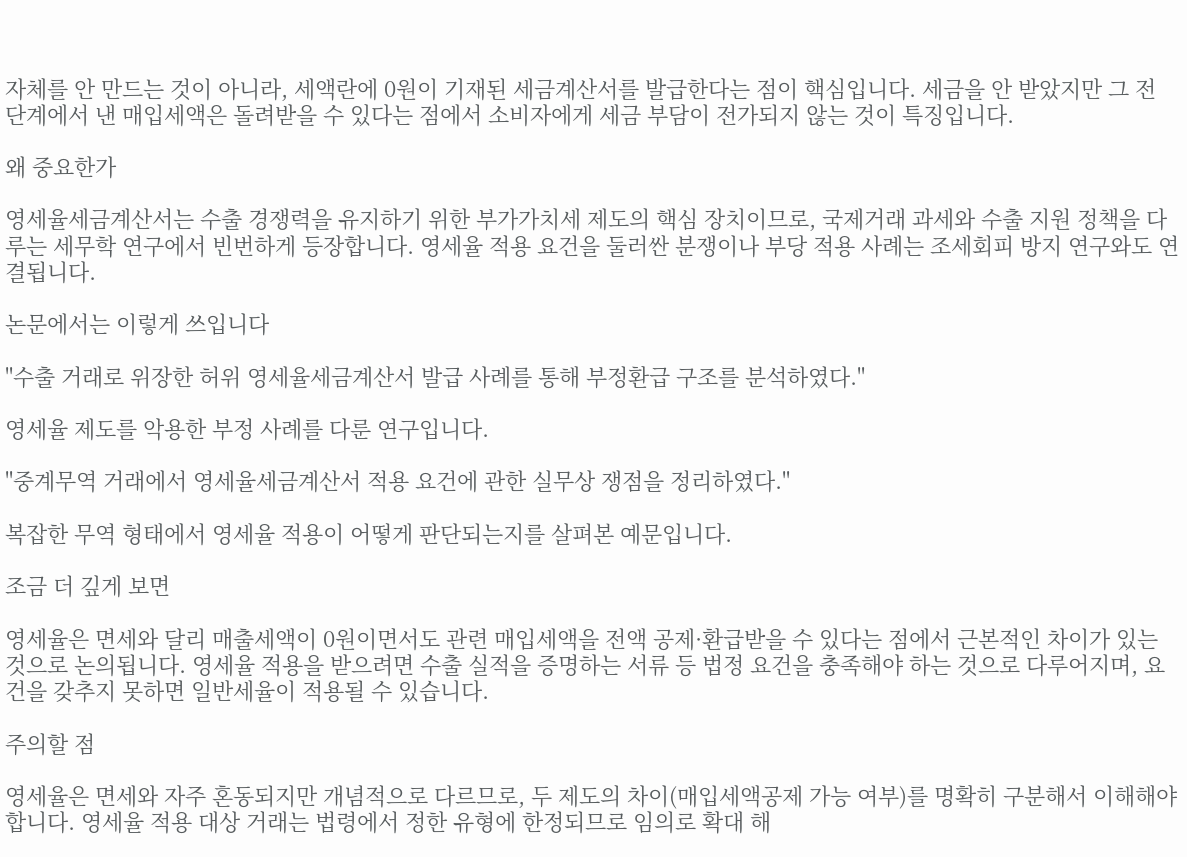자체를 안 만드는 것이 아니라, 세액란에 0원이 기재된 세금계산서를 발급한다는 점이 핵심입니다. 세금을 안 받았지만 그 전 단계에서 낸 매입세액은 돌려받을 수 있다는 점에서 소비자에게 세금 부담이 전가되지 않는 것이 특징입니다.

왜 중요한가

영세율세금계산서는 수출 경쟁력을 유지하기 위한 부가가치세 제도의 핵심 장치이므로, 국제거래 과세와 수출 지원 정책을 다루는 세무학 연구에서 빈번하게 등장합니다. 영세율 적용 요건을 둘러싼 분쟁이나 부당 적용 사례는 조세회피 방지 연구와도 연결됩니다.

논문에서는 이렇게 쓰입니다

"수출 거래로 위장한 허위 영세율세금계산서 발급 사례를 통해 부정환급 구조를 분석하였다."

영세율 제도를 악용한 부정 사례를 다룬 연구입니다.

"중계무역 거래에서 영세율세금계산서 적용 요건에 관한 실무상 쟁점을 정리하였다."

복잡한 무역 형태에서 영세율 적용이 어떻게 판단되는지를 살펴본 예문입니다.

조금 더 깊게 보면

영세율은 면세와 달리 매출세액이 0원이면서도 관련 매입세액을 전액 공제·환급받을 수 있다는 점에서 근본적인 차이가 있는 것으로 논의됩니다. 영세율 적용을 받으려면 수출 실적을 증명하는 서류 등 법정 요건을 충족해야 하는 것으로 다루어지며, 요건을 갖추지 못하면 일반세율이 적용될 수 있습니다.

주의할 점

영세율은 면세와 자주 혼동되지만 개념적으로 다르므로, 두 제도의 차이(매입세액공제 가능 여부)를 명확히 구분해서 이해해야 합니다. 영세율 적용 대상 거래는 법령에서 정한 유형에 한정되므로 임의로 확대 해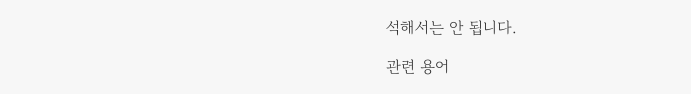석해서는 안 됩니다.

관련 용어